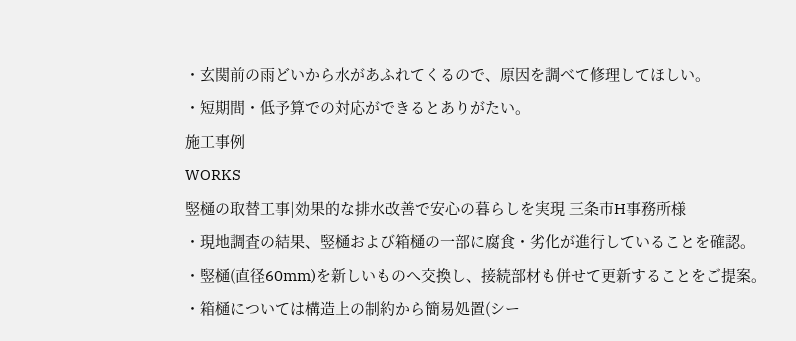・玄関前の雨どいから水があふれてくるので、原因を調べて修理してほしい。
・短期間・低予算での対応ができるとありがたい。
施工事例
WORKS
竪樋の取替工事|効果的な排水改善で安心の暮らしを実現 三条市H事務所様
・現地調査の結果、竪樋および箱樋の一部に腐食・劣化が進行していることを確認。
・竪樋(直径60mm)を新しいものへ交換し、接続部材も併せて更新することをご提案。
・箱樋については構造上の制約から簡易処置(シー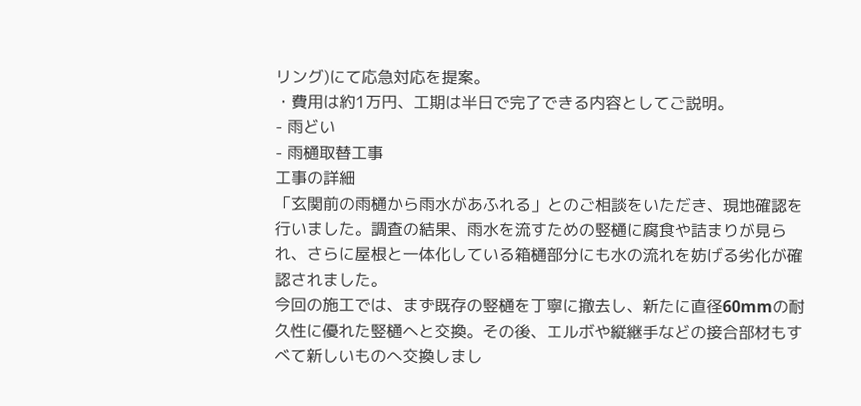リング)にて応急対応を提案。
・費用は約1万円、工期は半日で完了できる内容としてご説明。
- 雨どい
- 雨樋取替工事
工事の詳細
「玄関前の雨樋から雨水があふれる」とのご相談をいただき、現地確認を行いました。調査の結果、雨水を流すための竪樋に腐食や詰まりが見られ、さらに屋根と一体化している箱樋部分にも水の流れを妨げる劣化が確認されました。
今回の施工では、まず既存の竪樋を丁寧に撤去し、新たに直径60mmの耐久性に優れた竪樋へと交換。その後、エルボや縦継手などの接合部材もすべて新しいものへ交換しまし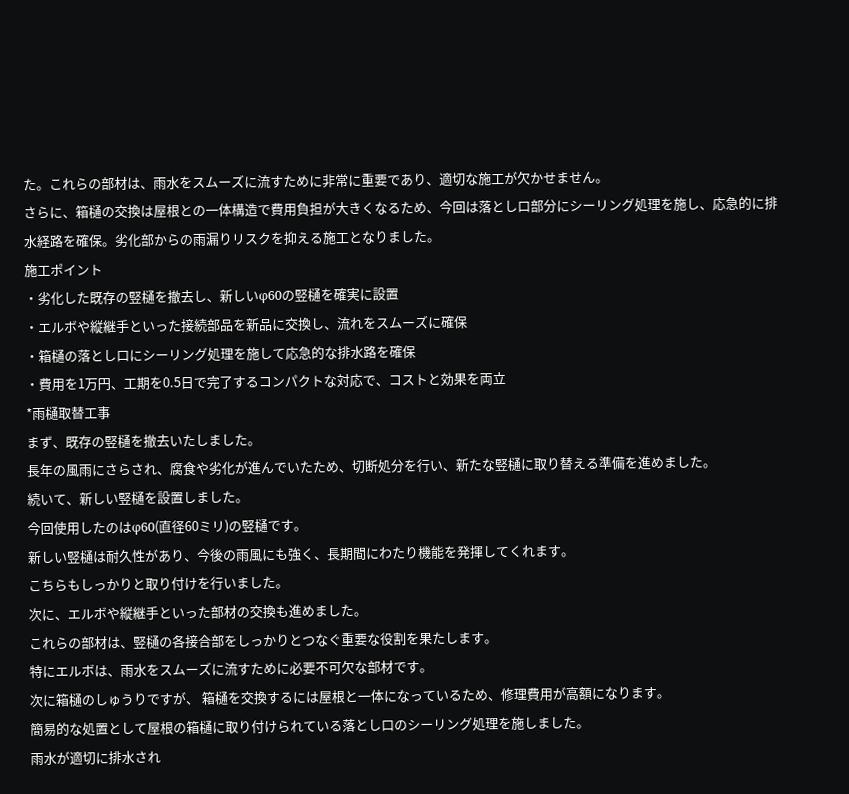た。これらの部材は、雨水をスムーズに流すために非常に重要であり、適切な施工が欠かせません。
さらに、箱樋の交換は屋根との一体構造で費用負担が大きくなるため、今回は落とし口部分にシーリング処理を施し、応急的に排水経路を確保。劣化部からの雨漏りリスクを抑える施工となりました。
施工ポイント
・劣化した既存の竪樋を撤去し、新しいφ60の竪樋を確実に設置
・エルボや縦継手といった接続部品を新品に交換し、流れをスムーズに確保
・箱樋の落とし口にシーリング処理を施して応急的な排水路を確保
・費用を1万円、工期を0.5日で完了するコンパクトな対応で、コストと効果を両立
*雨樋取替工事
まず、既存の竪樋を撤去いたしました。
長年の風雨にさらされ、腐食や劣化が進んでいたため、切断処分を行い、新たな竪樋に取り替える準備を進めました。
続いて、新しい竪樋を設置しました。
今回使用したのはφ60(直径60ミリ)の竪樋です。
新しい竪樋は耐久性があり、今後の雨風にも強く、長期間にわたり機能を発揮してくれます。
こちらもしっかりと取り付けを行いました。
次に、エルボや縦継手といった部材の交換も進めました。
これらの部材は、竪樋の各接合部をしっかりとつなぐ重要な役割を果たします。
特にエルボは、雨水をスムーズに流すために必要不可欠な部材です。
次に箱樋のしゅうりですが、 箱樋を交換するには屋根と一体になっているため、修理費用が高額になります。
簡易的な処置として屋根の箱樋に取り付けられている落とし口のシーリング処理を施しました。
雨水が適切に排水され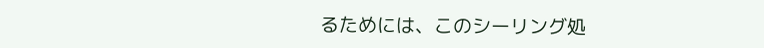るためには、このシーリング処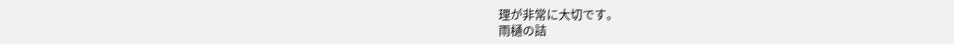理が非常に大切です。
雨樋の詰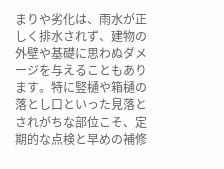まりや劣化は、雨水が正しく排水されず、建物の外壁や基礎に思わぬダメージを与えることもあります。特に竪樋や箱樋の落とし口といった見落とされがちな部位こそ、定期的な点検と早めの補修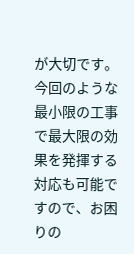が大切です。今回のような最小限の工事で最大限の効果を発揮する対応も可能ですので、お困りの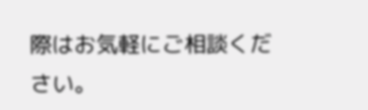際はお気軽にご相談ください。